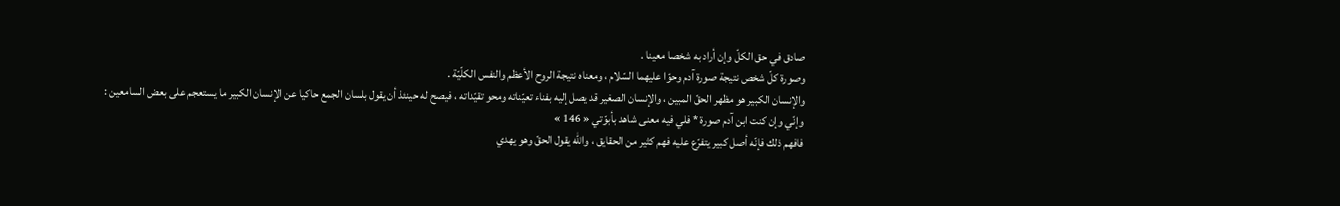صادق في حق الكلّ وإن أراد به شخصا معينا .
وصورة كلّ شخص نتيجة صورة آدم وحوّا عليهما السّلام ، ومعناه نتيجة الروح الأعظم والنفس الكلّيّة .
والإنسان الكبير هو مظهر الحقّ المبين ، والإنسان الصغير قد يصل إليه بفناء تعيّناته ومحو تقيّداته ، فيصح له حينئذ أن يقول بلسان الجمع حاكيا عن الإنسان الكبير ما يستعجم على بعض السامعين :
وإنّي وإن كنت ابن آدم صورة * فلي فيه معنى شاهد بأبوّتي « 146 »
فافهم ذلك فإنّه أصل كبير يتفرّع عليه فهم كثير من الحقايق ، واللّه يقول الحقّ وهو يهدي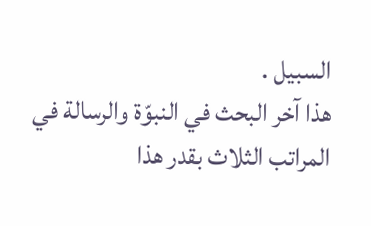السبيل .
هذا آخر البحث في النبوّة والرسالة في المراتب الثلاث بقدر هذا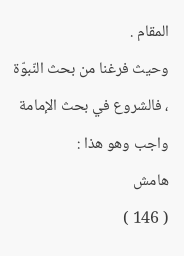المقام .
وحيث فرغنا من بحث النّبوّة ، فالشروع في بحث الإمامة واجب وهو هذا :
هامش
( 146 )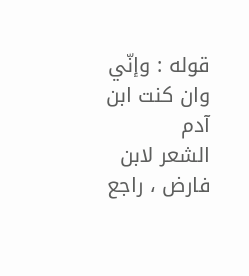قوله : وإنّي وان كنت ابن آدم
الشعر لابن فارض ، راجع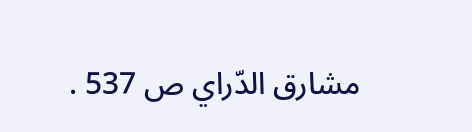مشارق الدّراي ص 537 .